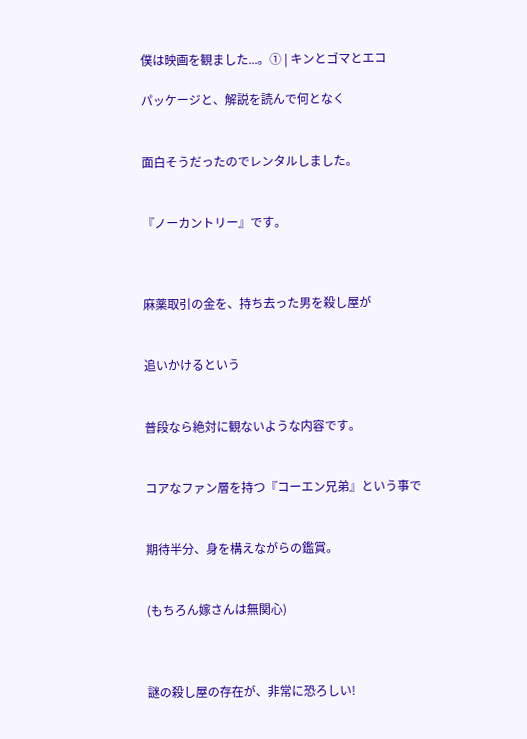僕は映画を観ました...。① | キンとゴマとエコ

パッケージと、解説を読んで何となく


面白そうだったのでレンタルしました。


『ノーカントリー』です。



麻薬取引の金を、持ち去った男を殺し屋が


追いかけるという


普段なら絶対に観ないような内容です。


コアなファン層を持つ『コーエン兄弟』という事で


期待半分、身を構えながらの鑑賞。


(もちろん嫁さんは無関心)



謎の殺し屋の存在が、非常に恐ろしい!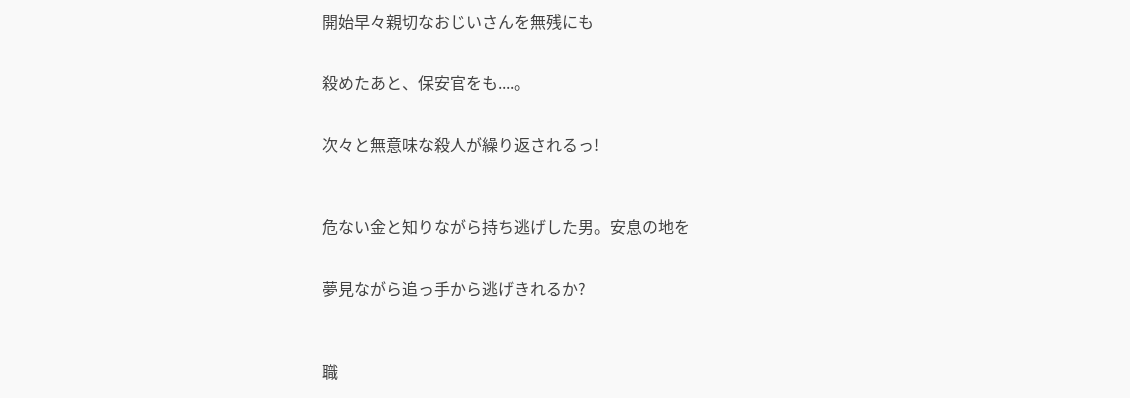開始早々親切なおじいさんを無残にも


殺めたあと、保安官をも....。


次々と無意味な殺人が繰り返されるっ!



危ない金と知りながら持ち逃げした男。安息の地を


夢見ながら追っ手から逃げきれるか?



職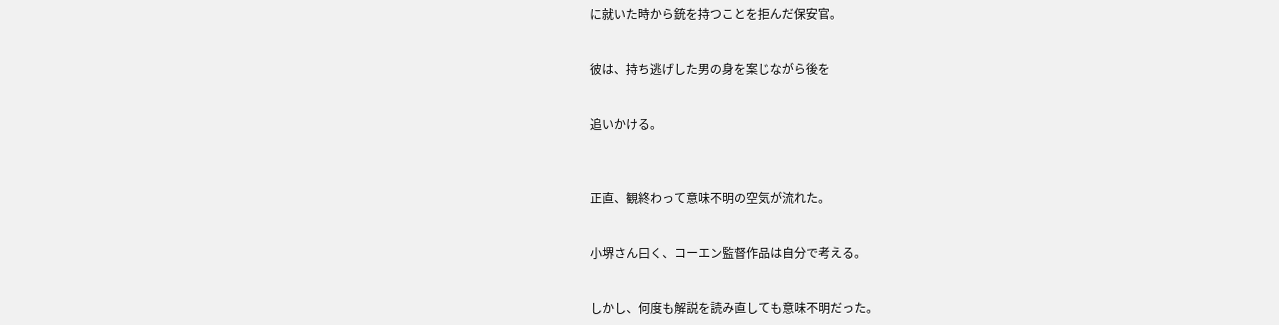に就いた時から銃を持つことを拒んだ保安官。


彼は、持ち逃げした男の身を案じながら後を


追いかける。



正直、観終わって意味不明の空気が流れた。


小堺さん曰く、コーエン監督作品は自分で考える。


しかし、何度も解説を読み直しても意味不明だった。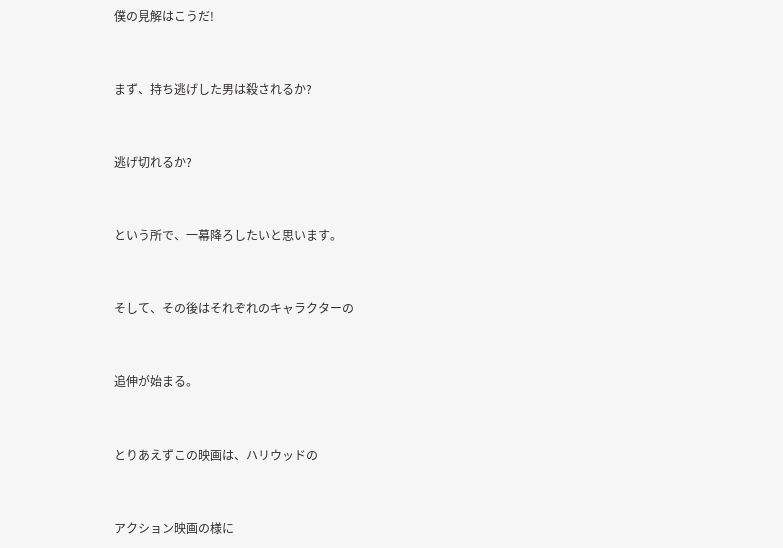僕の見解はこうだ!


まず、持ち逃げした男は殺されるか?


逃げ切れるか?


という所で、一幕降ろしたいと思います。


そして、その後はそれぞれのキャラクターの


追伸が始まる。


とりあえずこの映画は、ハリウッドの


アクション映画の様に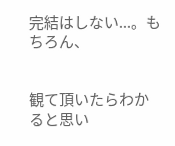完結はしない...。もちろん、


観て頂いたらわかると思い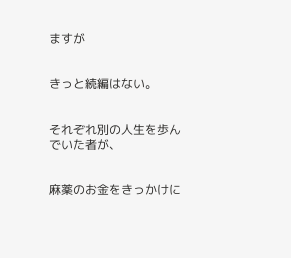ますが


きっと続編はない。


それぞれ別の人生を歩んでいた者が、


麻薬のお金をきっかけに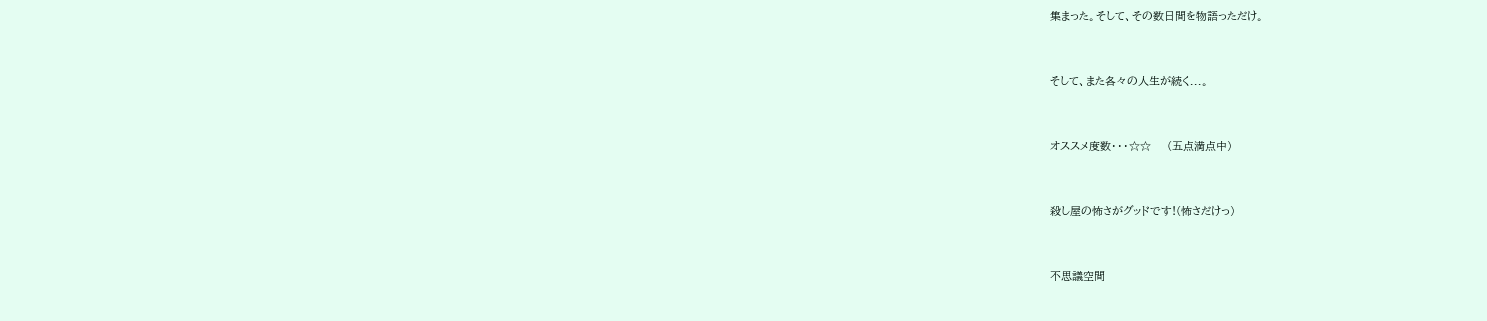集まった。そして、その数日間を物語っただけ。


そして、また各々の人生が続く...。


オススメ度数・・・☆☆    (五点満点中)


殺し屋の怖さがグッドです!(怖さだけっ)


不思議空間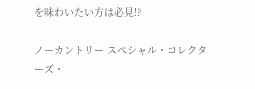を味わいたい方は必見!?

ノーカントリー スペシャル・コレクターズ・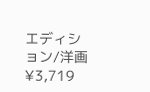エディション/洋画
¥3,719